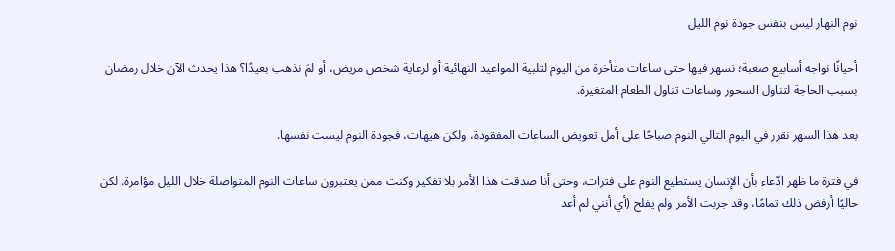نوم النهار ليس بنفس جودة نوم الليل

أحيانًا نواجه أسابيع صعبة؛ نسهر فيها حتى ساعات متأخرة من اليوم لتلبية المواعيد النهائية أو لرعاية شخص مريض، أو لمَ نذهب بعيدًا؟ هذا يحدث الآن خلال رمضان بسبب الحاجة لتناول السحور وساعات تناول الطعام المتغيرة.

بعد هذا السهر نقرر في اليوم التالي النوم صباحًا على أمل تعويض الساعات المفقودة، ولكن هيهات، فجودة النوم ليست نفسها.

في فترة ما ظهر ادّعاء بأن الإنسان يستطيع النوم على فترات، وحتى أنا صدقت هذا الأمر بلا تفكير وكنت ممن يعتبرون ساعات النوم المتواصلة خلال الليل مؤامرة. لكن حاليًا أرفض ذلك تمامًا، وقد جربت الأمر ولم يفلح (أي أنني لم أعد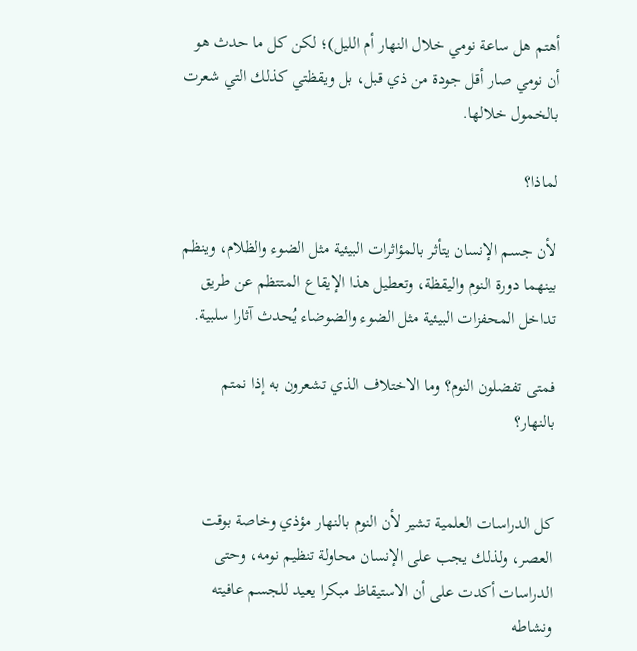أهتم هل ساعة نومي خلال النهار أم الليل)؛ لكن كل ما حدث هو أن نومي صار أقل جودة من ذي قبل، بل ويقظتي كذلك التي شعرت بالخمول خلالها.

لماذا؟

لأن جسم الإنسان يتأثر بالمؤاثرات البيئية مثل الضوء والظلام، وينظم بينهما دورة النوم واليقظة، وتعطيل هذا الإيقاع المتتظم عن طريق تداخل المحفزات البيئية مثل الضوء والضوضاء يُحدث آثارا سلبية.

فمتى تفضلون النوم؟ وما الاختلاف الذي تشعرون به إذا نمتم بالنهار؟


كل الدراسات العلمية تشير لأن النوم بالنهار مؤذي وخاصة بوقت العصر، ولذلك يجب على الإنسان محاولة تنظيم نومه، وحتى الدراسات أكدت على أن الاستيقاظ مبكرا يعيد للجسم عافيته ونشاطه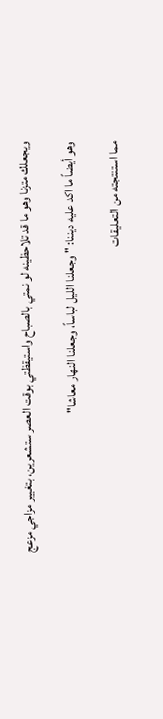ويجعلك متزنا وهو ما قد تلاحظينه لو نمتي بالصباح واستيقظتي بوقت العصر ستشعرين، بتغيير مزاجي مزعج

وهو أيضاً ما اكد عليه ديننا: " وجعلنا الليل لباساً، وجعلنا النهار معاشا"

مما استنتجته من التعليقات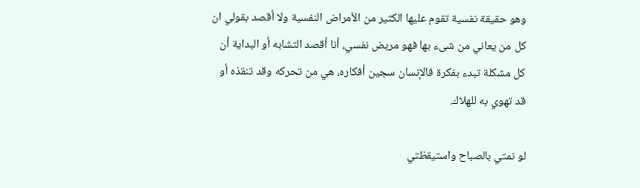وهو حقيقة نفسية تقوم عليها الكثير من الأمراض النفسية ولا أقصد بقولي ان كل من يعاني من شىء بها فهو مريض نفسي، أنا أقصد التشابه أو البداية أن كل مشكلة تبدء بفكرة فالإنسان سجين أفكاره، هي من تحركه وقد تنقذه أو قد تهوي به للهلاك.

لو نمتي بالصباح واستيقظتي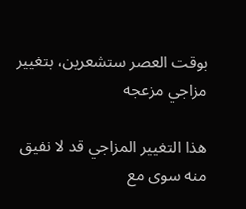بوقت العصر ستشعرين، بتغيير مزاجي مزعجه

هذا التغيير المزاجي قد لا نفيق منه سوى مع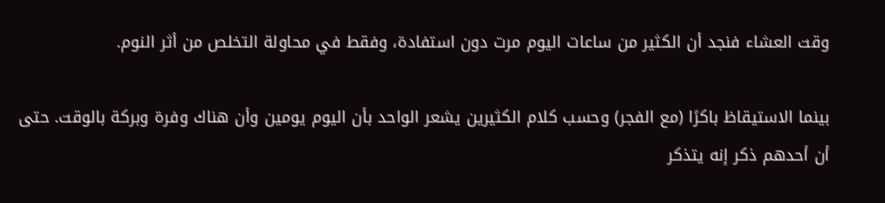وقت العشاء فنجد أن الكثير من ساعات اليوم مرت دون استفادة، وفقط في محاولة التخلص من أثر النوم.

بينما الاستيقاظ باكرًا (مع الفجر) وحسب كلام الكثيرين يشعر الواحد بأن اليوم يومين وأن هناك وفرة وبركة بالوقت. حتى أن أحدهم ذكر إنه يتذكر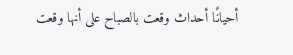أحيانًا أحداث وقعت بالصباح على أنها وقعت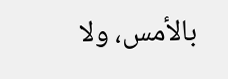بالأمس، ولا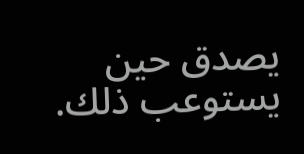يصدق حين يستوعب ذلك.